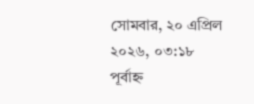সোমবার, ২০ এপ্রিল ২০২৬, ০৩:১৮ পূর্বাহ্ন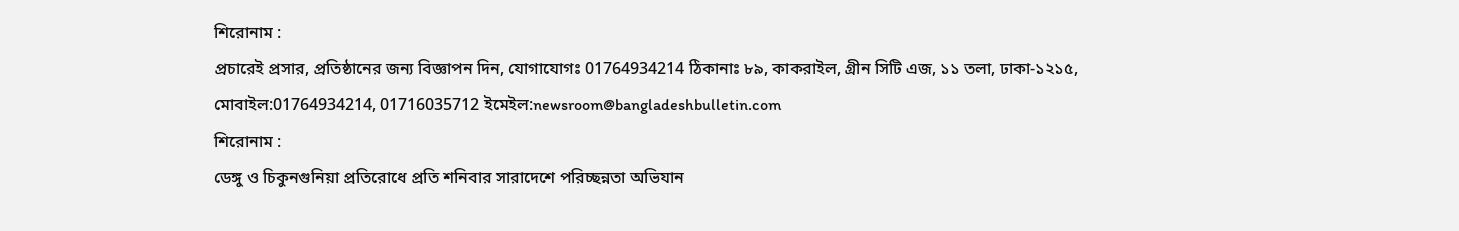শিরোনাম :
প্রচারেই প্রসার, প্রতিষ্ঠানের জন্য বিজ্ঞাপন দিন, যোগাযোগঃ 01764934214 ঠিকানাঃ ৮৯, কাকরাইল, গ্রীন সিটি এজ, ১১ তলা, ঢাকা-১২১৫, মোবাইল:01764934214, 01716035712 ইমেইল:newsroom@bangladeshbulletin.com
শিরোনাম :
ডেঙ্গু ও চিকুনগুনিয়া প্রতিরোধে প্রতি শনিবার সারাদেশে পরিচ্ছন্নতা অভিযান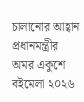চালানোর আহ্বান প্রধানমন্ত্রীর অমর একুশে বইমেলা ২০২৬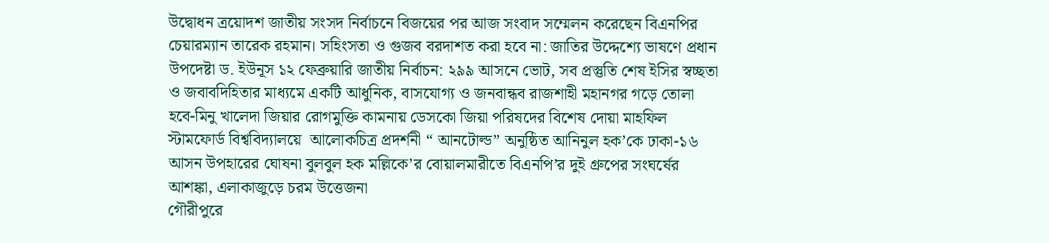উদ্বোধন ত্রয়োদশ জাতীয় সংসদ নির্বাচনে বিজয়ের পর আজ সংবাদ সম্মেলন করেছেন বিএনপির চেয়ারম্যান তারেক রহমান। সহিংসতা ও গুজব বরদাশত করা হবে না: জাতির উদ্দেশ্যে ভাষণে প্রধান উপদেষ্টা ড. ইউনূস ১২ ফেব্রুয়ারি জাতীয় নির্বাচন: ২৯৯ আসনে ভোট, সব প্রস্তুতি শেষ ইসির স্বচ্ছতা ও জবাবদিহিতার মাধ্যমে একটি আধুনিক, বাসযোগ্য ও জনবান্ধব রাজশাহী মহানগর গড়ে তোলা হবে-মিনু খালেদা জিয়ার রোগমুক্তি কামনায় ডেসকো জিয়া পরিষদের বিশেষ দোয়া মাহফিল স্টামফোর্ড বিশ্ববিদ্যালয়ে  আলোকচিত্র প্রদর্শনী “ আনটোল্ড” অনুষ্ঠিত আনিনুল হক’কে ঢাকা-১৬ আসন উপহারের ঘোষনা বুলবুল হক মল্লিকে’র বোয়ালমারীতে বিএনপি’র দুই গ্রুপের সংঘর্ষের আশঙ্কা, এলাকাজুড়ে চরম উত্তেজনা
গৌরীপুরে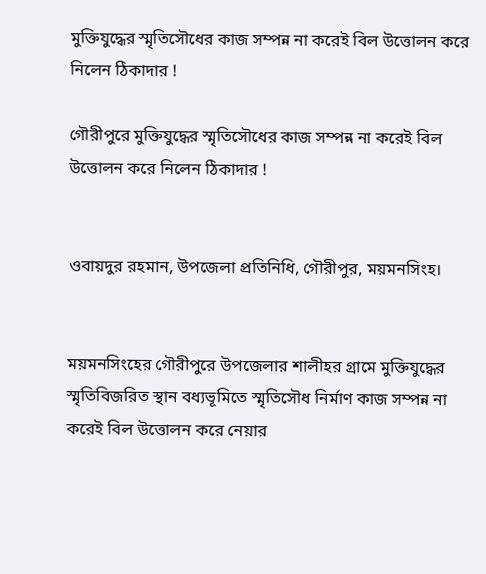মুক্তিযুদ্ধের স্মৃতিসৌধের কাজ সম্পন্ন না করেই বিল উত্তোলন করে নিলেন ঠিকাদার !

গৌরীপুরে মুক্তিযুদ্ধের স্মৃতিসৌধের কাজ সম্পন্ন না করেই বিল উত্তোলন করে নিলেন ঠিকাদার !


ওবায়দুর রহমান, উপজেলা প্রতিনিধি, গৌরীপুর, ময়মনসিংহ।


ময়মনসিংহের গৌরীপুরে উপজেলার শালীহর গ্রামে মুক্তিযুদ্ধের স্মৃতিবিজরিত স্থান বধ্যভূমিতে স্মৃতিসৌধ নির্মাণ কাজ সম্পন্ন না করেই বিল উত্তোলন করে নেয়ার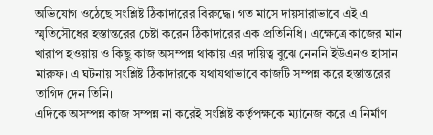অভিযোগ ওঠেছে সংশ্লিষ্ট ঠিকাদারের বিরুদ্ধে। গত মাসে দায়সারাভাবে এই এ স্মৃতিসৌধের হস্তান্তরের চেষ্টা করেন ঠিকাদারের এক প্রতিনিধি। এক্ষেত্রে কাজের মান খারাপ হওয়ায় ও কিছু কাজ অসম্পন্ন থাকায় এর দায়িত্ব বুঝে নেননি ইউএনও হাসান মারুফ। এ ঘটনায় সংশ্লিষ্ট ঠিকাদারকে যথাযথাভাবে কাজটি সম্পন্ন করে হস্তান্তরের তাগিদ দেন তিনি।
এদিকে অসম্পন্ন কাজ সম্পন্ন না করেই সংশ্লিষ্ট কর্তৃপক্ষকে ম্যানেজ করে এ নির্মাণ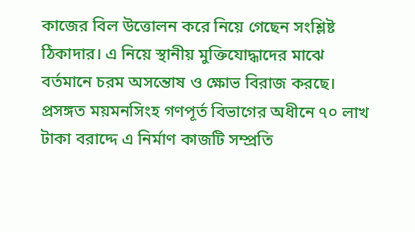কাজের বিল উত্তোলন করে নিয়ে গেছেন সংশ্লিষ্ট ঠিকাদার। এ নিয়ে স্থানীয় মুক্তিযোদ্ধাদের মাঝে বর্তমানে চরম অসন্তোষ ও ক্ষোভ বিরাজ করছে।
প্রসঙ্গত ময়মনসিংহ গণপূর্ত বিভাগের অধীনে ৭০ লাখ টাকা বরাদ্দে এ নির্মাণ কাজটি সম্প্রতি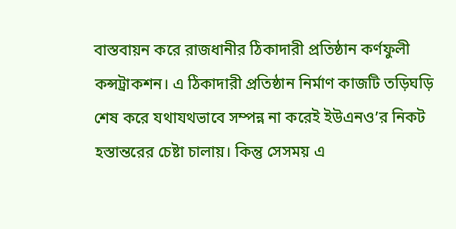বাস্তবায়ন করে রাজধানীর ঠিকাদারী প্রতিষ্ঠান কর্ণফুলী কন্সট্রাকশন। এ ঠিকাদারী প্রতিষ্ঠান নির্মাণ কাজটি তড়িঘড়ি শেষ করে যথাযথভাবে সম্পন্ন না করেই ইউএনও’র নিকট হস্তান্তরের চেষ্টা চালায়। কিন্তু সেসময় এ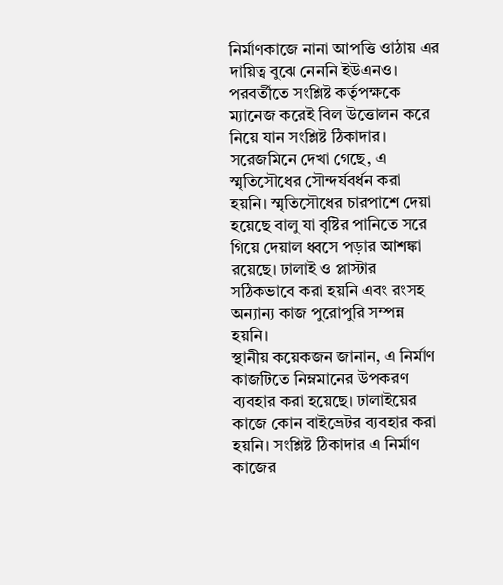নির্মাণকাজে নানা আপত্তি ওাঠায় এর দায়িত্ব বুঝে নেননি ইউএনও। পরবর্তীতে সংশ্লিষ্ট কর্তৃপক্ষকে ম্যানেজ করেই বিল উত্তোলন করে নিয়ে যান সংশ্লিষ্ট ঠিকাদার।
সরেজমিনে দেখা গেছে, এ স্মৃতিসৌধের সৌন্দর্যবর্ধন করা হয়নি। স্মৃতিসৌধের চারপাশে দেয়া হয়েছে বালু যা বৃষ্টির পানিতে সরে গিয়ে দেয়াল ধ্বসে পড়ার আশঙ্কা রয়েছে। ঢালাই ও প্লাস্টার সঠিকভাবে করা হয়নি এবং রংসহ অন্যান্য কাজ পুরোপুরি সম্পন্ন হয়নি।
স্থানীয় কয়েকজন জানান, এ নির্মাণ কাজটিতে নিম্নমানের উপকরণ ব্যবহার করা হয়েছে। ঢালাইয়ের কাজে কোন বাইভ্রেটর ব্যবহার করা হয়নি। সংশ্লিষ্ট ঠিকাদার এ নির্মাণ কাজের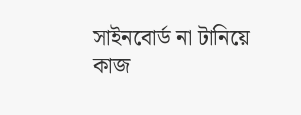সাইনবোর্ড না টানিয়ে কাজ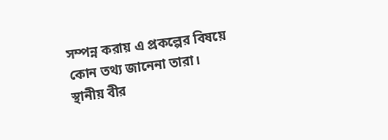সম্পন্ন করায় এ প্রকল্পের বিষয়ে কোন তথ্য জানেনা তারা।
স্থানীয় বীর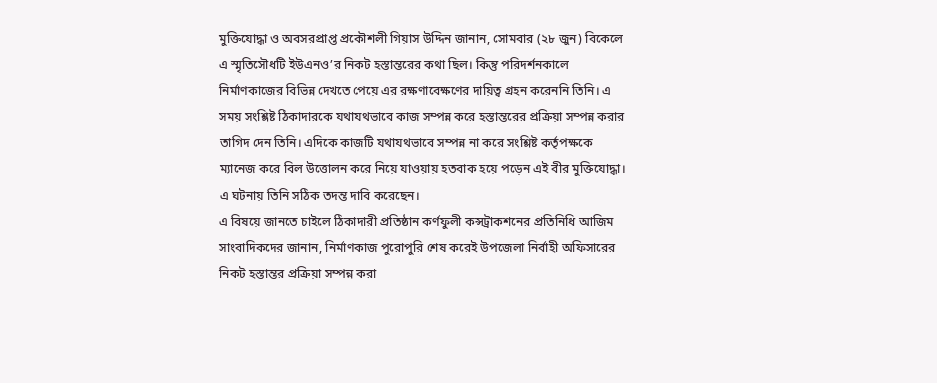মুক্তিযোদ্ধা ও অবসরপ্রাপ্ত প্রকৌশলী গিয়াস উদ্দিন জানান, সোমবার (২৮ জুন) বিকেলে এ স্মৃতিসৌধটি ইউএনও’র নিকট হস্তান্তরের কথা ছিল। কিন্তু পরিদর্শনকালে নির্মাণকাজের বিভিন্ন দেখতে পেয়ে এর রক্ষণাবেক্ষণের দায়িত্ব গ্রহন করেননি তিনি। এ সময় সংশ্লিষ্ট ঠিকাদারকে যথাযথভাবে কাজ সম্পন্ন করে হস্তান্তরের প্রক্রিয়া সম্পন্ন করার তাগিদ দেন তিনি। এদিকে কাজটি যথাযথভাবে সম্পন্ন না করে সংশ্লিষ্ট কর্তৃপক্ষকে ম্যানেজ করে বিল উত্তোলন করে নিয়ে যাওয়ায় হতবাক হয়ে পড়েন এই বীর মুক্তিযোদ্ধা। এ ঘটনায় তিনি সঠিক তদন্ত দাবি করেছেন।
এ বিষয়ে জানতে চাইলে ঠিকাদারী প্রতিষ্ঠান কর্ণফুলী কন্সট্রাকশনের প্রতিনিধি আজিম সাংবাদিকদের জানান, নির্মাণকাজ পুরোপুরি শেষ করেই উপজেলা নির্বাহী অফিসারের নিকট হস্তান্তর প্রক্রিয়া সম্পন্ন করা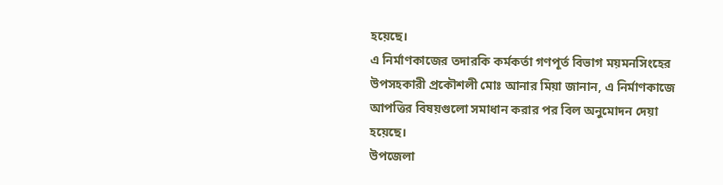হয়েছে।
এ নির্মাণকাজের তদারকি কর্মকর্তা গণপূর্ত বিভাগ ময়মনসিংহের উপসহকারী প্রকৌশলী মোঃ আনার মিয়া জানান, এ নির্মাণকাজে আপত্তির বিষয়গুলো সমাধান করার পর বিল অনুমোদন দেয়া হয়েছে।
উপজেলা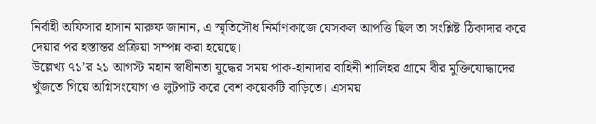নির্বাহী অফিসার হাসান মারুফ জানান, এ স্মৃতিসৌধ নির্মাণকাজে যেসকল আপত্তি ছিল তা সংশ্লিষ্ট ঠিকাদার করে দেয়ার পর হস্তান্তর প্রক্রিয়া সম্পন্ন করা হয়েছে।
উল্লেখ্য ৭১’র ২১ আগস্ট মহান স্বাধীনতা যুদ্ধের সময় পাক-হানাদার বাহিনী শালিহর গ্রামে বীর মুক্তিযোদ্ধাদের খুঁজতে গিয়ে অগ্নিসংযোগ ও লুটপাট করে বেশ কয়েকটি বাড়িতে। এসময়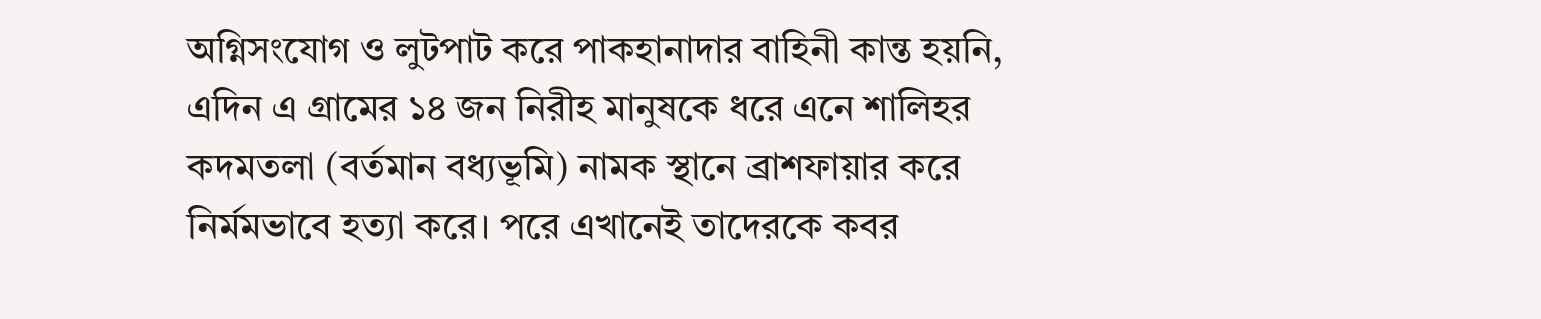অগ্নিসংযোগ ও লুটপাট করে পাকহানাদার বাহিনী কান্ত হয়নি, এদিন এ গ্রামের ১৪ জন নিরীহ মানুষকে ধরে এনে শালিহর কদমতলা (বর্তমান বধ্যভূমি) নামক স্থানে ব্রাশফায়ার করে নির্মমভাবে হত্যা করে। পরে এখানেই তাদেরকে কবর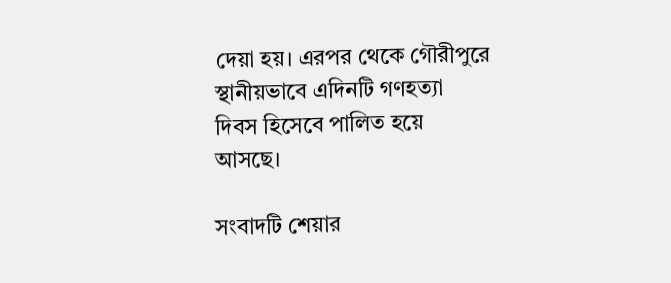দেয়া হয়। এরপর থেকে গৌরীপুরে স্থানীয়ভাবে এদিনটি গণহত্যা দিবস হিসেবে পালিত হয়ে আসছে।

সংবাদটি শেয়ার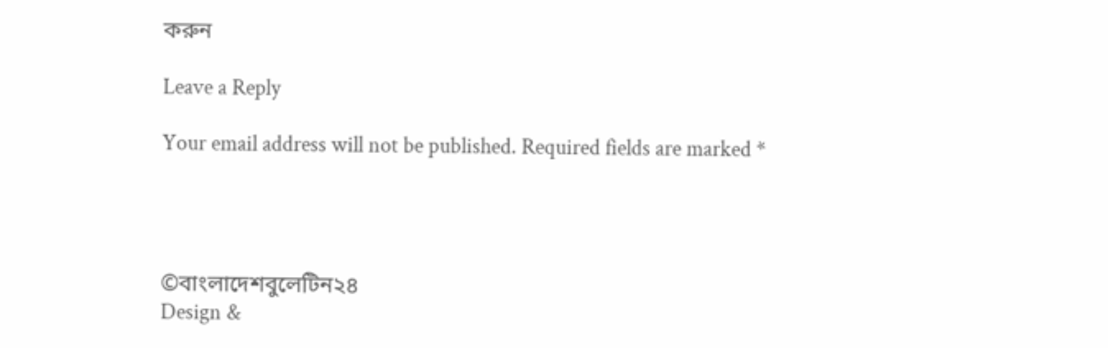করুন

Leave a Reply

Your email address will not be published. Required fields are marked *




©বাংলাদেশবুলেটিন২৪
Design &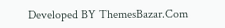Developed BY ThemesBazar.Com